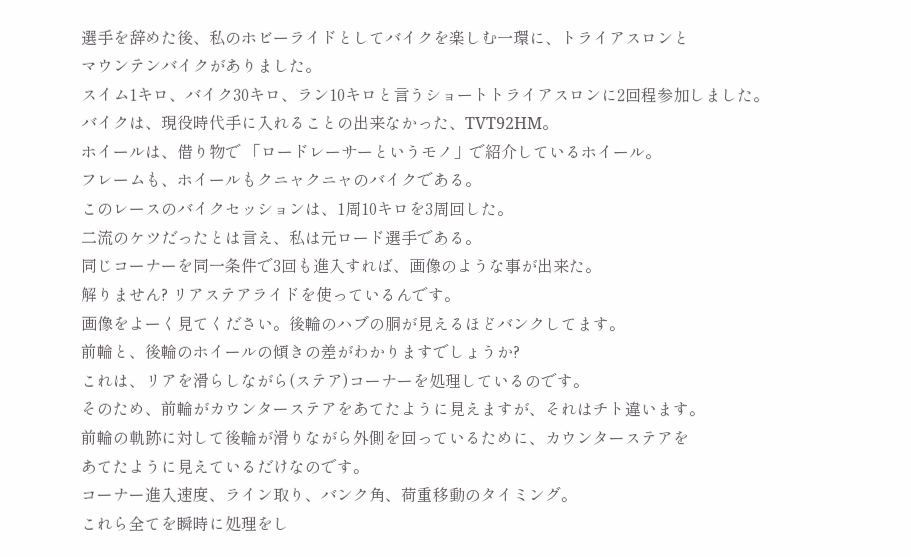選手を辞めた後、私のホビーライドとしてバイクを楽しむ一環に、トライアスロンと
マウンテンバイクがありました。
スイム1キロ、バイク30キロ、ラン10キロと言うショートトライアスロンに2回程参加しました。
バイクは、現役時代手に入れることの出来なかった、TVT92HM。
ホイールは、借り物で 「ロードレーサーというモノ」で紹介しているホイール。
フレームも、ホイールもクニャクニャのバイクである。
このレースのバイクセッションは、1周10キロを3周回した。
二流のケツだったとは言え、私は元ロード選手である。
同じコーナーを同一条件で3回も進入すれば、画像のような事が出来た。
解りません? リアステアライドを使っているんです。
画像をよーく見てください。後輪のハブの胴が見えるほどバンクしてます。
前輪と、後輪のホイールの傾きの差がわかりますでしょうか?
これは、リアを滑らしながら(ステア)コーナーを処理しているのです。
そのため、前輪がカウンターステアをあてたように見えますが、それはチト違います。
前輪の軌跡に対して後輪が滑りながら外側を回っているために、カウンターステアを
あてたように見えているだけなのです。
コーナー進入速度、ライン取り、バンク角、荷重移動のタイミング。
これら全てを瞬時に処理をし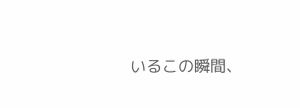いるこの瞬間、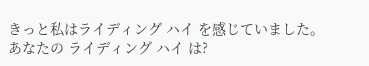きっと私はライディング ハイ を感じていました。
あなたの ライディング ハイ は?